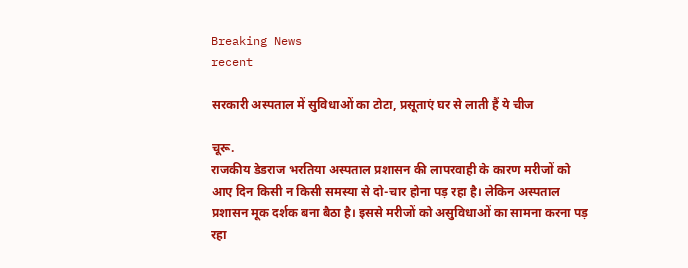Breaking News
recent

सरकारी अस्पताल में सुविधाओं का टोटा, प्रसूताएं घर से लाती हैं ये चीज

चूरू.
राजकीय डेडराज भरतिया अस्पताल प्रशासन की लापरवाही के कारण मरीजों को आए दिन किसी न किसी समस्या से दो-चार होना पड़ रहा है। लेकिन अस्पताल प्रशासन मूक दर्शक बना बैठा है। इससे मरीजों को असुविधाओं का सामना करना पड़ रहा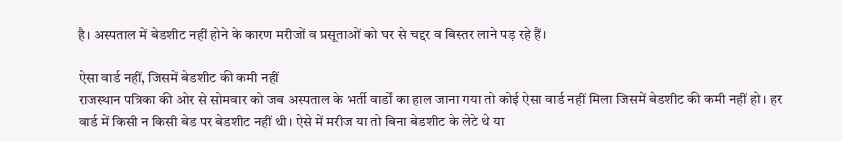है। अस्पताल में बेडशीट नहीं होने के कारण मरीजों व प्रसूताओं को घर से चद्दर व बिस्तर लाने पड़ रहे हैं।

ऐसा वार्ड नहीं, जिसमें बेडशीट की कमी नहीं
राजस्थान पत्रिका की ओर से सोमवार को जब अस्पताल के भर्ती वार्डों का हाल जाना गया तो कोई ऐसा वार्ड नहीं मिला जिसमें बेडशीट की कमी नहीं हो। हर वार्ड में किसी न किसी बेड पर बेडशीट नहीं थी। ऐसे में मरीज या तो बिना बेडशीट के लेटे थे या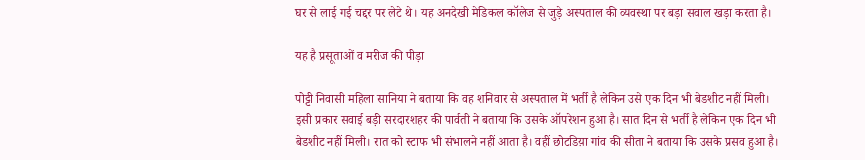घर से लाई गई चद्दर पर लेटे थे। यह अनदेखी मेडिकल कॉलेज से जुड़े अस्पताल की व्यवस्था पर बड़ा सवाल खड़ा करता है।

यह है प्रसूताओं व मरीज की पीड़ा

पोट्टी निवासी महिला सानिया ने बताया कि वह शनिवार से अस्पताल में भर्ती है लेकिन उसे एक दिन भी बेडशीट नहीं मिली। इसी प्रकार सवाई बड़ी सरदारशहर की पार्वती ने बताया कि उसके ऑपरेशन हुआ है। सात दिन से भर्ती है लेकिन एक दिन भी बेडशीट नहीं मिली। रात को स्टाफ भी संभालने नहीं आता है। वहीं छोटडिय़ा गांव की सीता ने बताया कि उसके प्रसव हुआ है।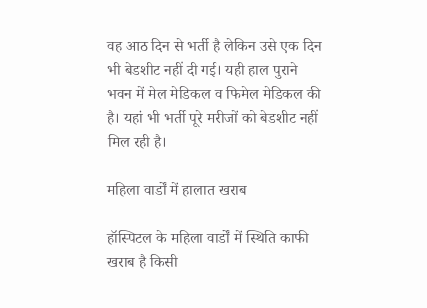वह आठ दिन से भर्ती है लेकिन उसे एक दिन भी बेडशीट नहीं दी गई। यही हाल पुराने भवन में मेल मेडिकल व फिमेल मेडिकल की है। यहां भी भर्ती पूरे मरीजों को बेडशीट नहीं मिल रही है।

महिला वार्डों में हालात खराब

हॉस्पिटल के महिला वार्डों में स्थिति काफी खराब है किसी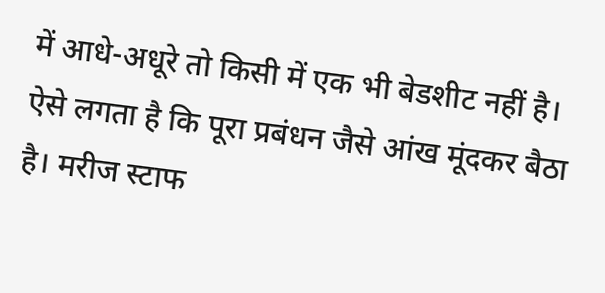में आधे-अधूरे तो किसी में एक भी बेडशीट नहीं है। ऐसे लगता है कि पूरा प्रबंधन जैसे आंख मूंदकर बैठा है। मरीज स्टाफ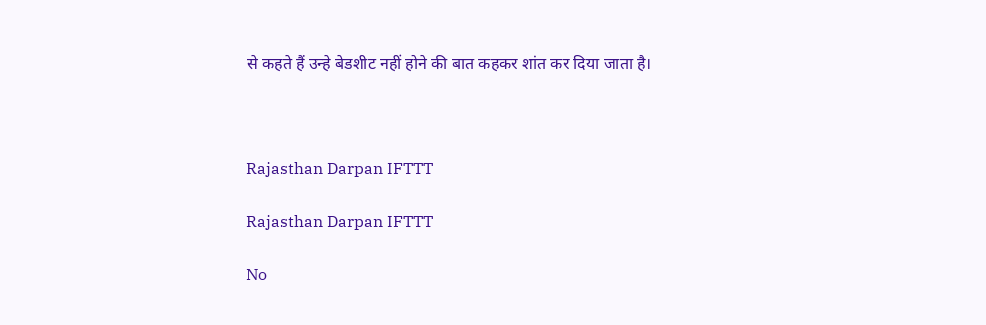से कहते हैं उन्हे बेडशीट नहीं होने की बात कहकर शांत कर दिया जाता है।



Rajasthan Darpan IFTTT

Rajasthan Darpan IFTTT

No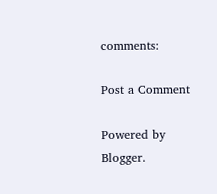comments:

Post a Comment

Powered by Blogger.